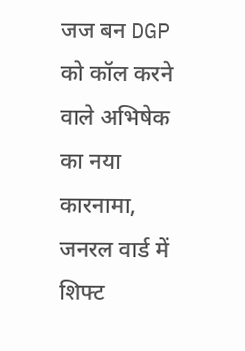जज बन DGP को कॉल करने वाले अभिषेक का नया कारनामा, जनरल वार्ड में शिफ्ट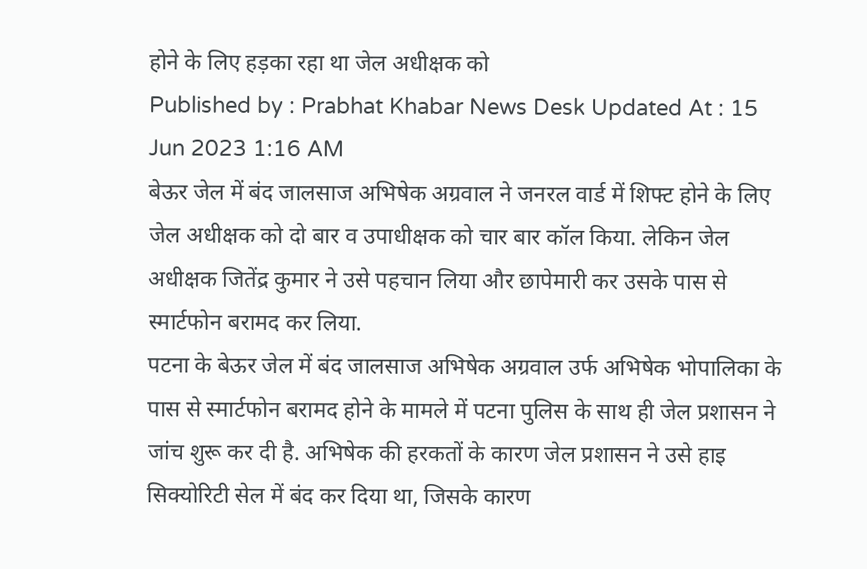होने के लिए हड़का रहा था जेल अधीक्षक को
Published by : Prabhat Khabar News Desk Updated At : 15 Jun 2023 1:16 AM
बेऊर जेल में बंद जालसाज अभिषेक अग्रवाल ने जनरल वार्ड में शिफ्ट होने के लिए जेल अधीक्षक को दो बार व उपाधीक्षक को चार बार कॉल किया. लेकिन जेल अधीक्षक जितेंद्र कुमार ने उसे पहचान लिया और छापेमारी कर उसके पास से स्मार्टफोन बरामद कर लिया.
पटना के बेऊर जेल में बंद जालसाज अभिषेक अग्रवाल उर्फ अभिषेक भोपालिका के पास से स्मार्टफोन बरामद होने के मामले में पटना पुलिस के साथ ही जेल प्रशासन ने जांच शुरू कर दी है. अभिषेक की हरकतों के कारण जेल प्रशासन ने उसे हाइ सिक्योरिटी सेल में बंद कर दिया था, जिसके कारण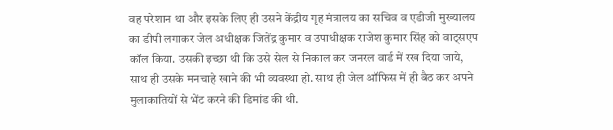वह परेशान था और इसके लिए ही उसने केंद्रीय गृह मंत्रालय का सचिव व एडीजी मुख्यालय का डीपी लगाकर जेल अधीक्षक जितेंद्र कुमार व उपाधीक्षक राजेश कुमार सिंह को वाट्सएप कॉल किया. उसकी इच्छा थी कि उसे सेल से निकाल कर जनरल वार्ड में रख दिया जाये, साथ ही उसके मनचाहे खाने की भी व्यवस्था हो. साथ ही जेल ऑफिस में ही बैठ कर अपने मुलाकातियों से भेंट करने की डिमांड की थी.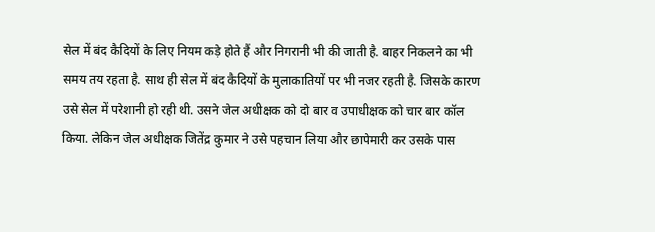सेल में बंद कैदियों के लिए नियम कड़े होते हैं और निगरानी भी की जाती है. बाहर निकलने का भी समय तय रहता है. साथ ही सेल में बंद कैदियों के मुलाकातियों पर भी नजर रहती है. जिसके कारण उसे सेल में परेशानी हो रही थी. उसने जेल अधीक्षक को दो बार व उपाधीक्षक को चार बार कॉल किया. लेकिन जेल अधीक्षक जितेंद्र कुमार ने उसे पहचान लिया और छापेमारी कर उसके पास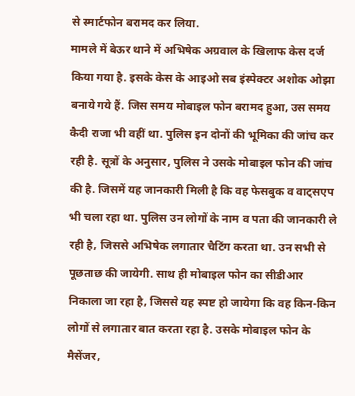से स्मार्टफोन बरामद कर लिया.
मामले में बेऊर थाने में अभिषेक अग्रवाल के खिलाफ केस दर्ज किया गया है. इसके केस के आइओ सब इंस्पेक्टर अशोक ओझा बनाये गये हैं. जिस समय मोबाइल फोन बरामद हुआ, उस समय कैदी राजा भी वहीं था. पुलिस इन दोनों की भूमिका की जांच कर रही है. सूत्रों के अनुसार, पुलिस ने उसके मोबाइल फोन की जांच की है. जिसमें यह जानकारी मिली है कि वह फेसबुक व वाट्सएप भी चला रहा था. पुलिस उन लोगों के नाम व पता की जानकारी ले रही है, जिससे अभिषेक लगातार चैटिंग करता था. उन सभी से पूछताछ की जायेगी. साथ ही मोबाइल फोन का सीडीआर निकाला जा रहा है, जिससे यह स्पष्ट हो जायेगा कि वह किन-किन लोगों से लगातार बात करता रहा है. उसके मोबाइल फोन के मैसेंजर,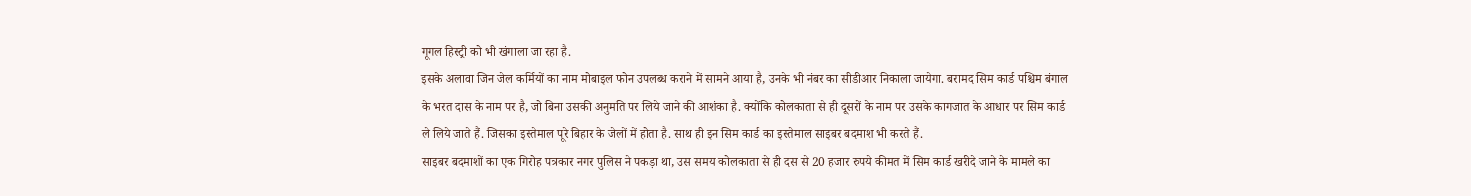गूगल हिस्ट्री को भी खंगाला जा रहा है.
इसके अलावा जिन जेल कर्मियों का नाम मोबाइल फोन उपलब्ध कराने में सामने आया है, उनके भी नंबर का सीडीआर निकाला जायेगा. बरामद सिम कार्ड पश्चिम बंगाल के भरत दास के नाम पर है, जो बिना उसकी अनुमति पर लिये जाने की आशंका है. क्योंकि कोलकाता से ही दूसरों के नाम पर उसके कागजात के आधार पर सिम कार्ड ले लिये जाते हैं. जिसका इस्तेमाल पूरे बिहार के जेलों में होता है. साथ ही इन सिम कार्ड का इस्तेमाल साइबर बदमाश भी करते हैं.
साइबर बदमाशों का एक गिरोह पत्रकार नगर पुलिस ने पकड़ा था, उस समय कोलकाता से ही दस से 20 हजार रुपये कीमत में सिम कार्ड खरीदे जाने के मामले का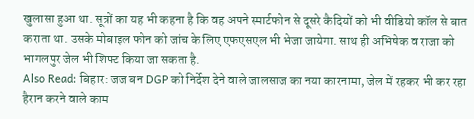खुलासा हुआ था. सूत्रों का यह भी कहना है कि वह अपने स्मार्टफोन से दूसरे कैदियों को भी वीडियो कॉल से बात कराता था. उसके मोबाइल फोन को जांच के लिए एफएसएल भी भेजा जायेगा. साथ ही अभिषेक व राजा को भागलपुर जेल भी शिफ्ट किया जा सकता है.
Also Read: बिहार: जज बन DGP को निर्देश देने वाले जालसाज का नया कारनामा, जेल में रहकर भी कर रहा हैरान करने वाले काम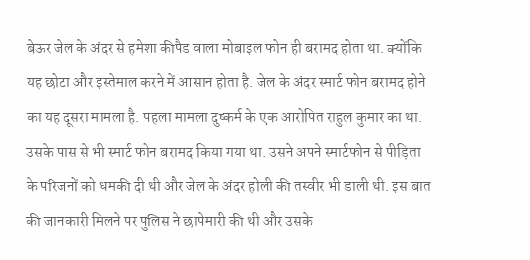बेऊर जेल के अंदर से हमेशा कीपैड वाला मोबाइल फोन ही बरामद होता था. क्योंकि यह छोटा और इस्तेमाल करने में आसान होता है. जेल के अंदर स्मार्ट फोन बरामद होने का यह दूसरा मामला है. पहला मामला दुष्कर्म के एक आरोपित राहुल कुमार का था. उसके पास से भी स्मार्ट फोन बरामद किया गया था. उसने अपने स्मार्टफोन से पीड़िता के परिजनों को धमकी दी थी और जेल के अंदर होली की तस्वीर भी डाली थी. इस बात की जानकारी मिलने पर पुलिस ने छापेमारी की थी और उसके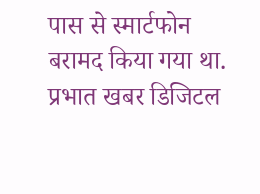पास से स्मार्टफोन बरामद किया गया था.
प्रभात खबर डिजिटल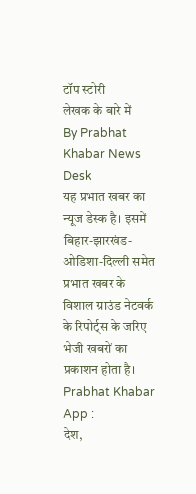टॉप स्टोरी
लेखक के बारे में
By Prabhat Khabar News Desk
यह प्रभात खबर का न्यूज डेस्क है। इसमें बिहार-झारखंड-ओडिशा-दिल्ली समेत प्रभात खबर के विशाल ग्राउंड नेटवर्क के रिपोर्ट्स के जरिए भेजी खबरों का प्रकाशन होता है।
Prabhat Khabar App :
देश,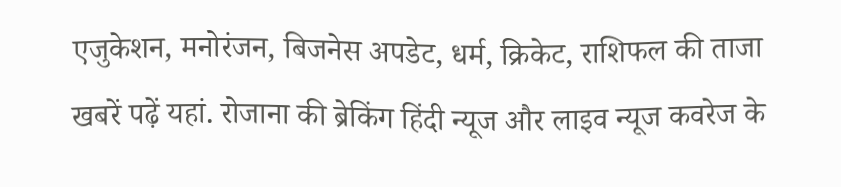एजुकेशन, मनोरंजन, बिजनेस अपडेट, धर्म, क्रिकेट, राशिफल की ताजा खबरें पढ़ें यहां. रोजाना की ब्रेकिंग हिंदी न्यूज और लाइव न्यूज कवरेज के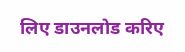लिए डाउनलोड करिए